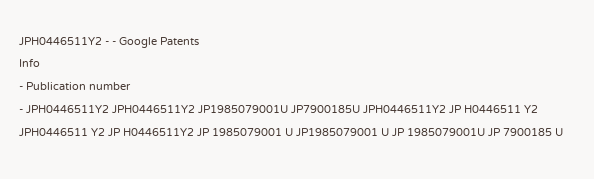JPH0446511Y2 - - Google Patents
Info
- Publication number
- JPH0446511Y2 JPH0446511Y2 JP1985079001U JP7900185U JPH0446511Y2 JP H0446511 Y2 JPH0446511 Y2 JP H0446511Y2 JP 1985079001 U JP1985079001 U JP 1985079001U JP 7900185 U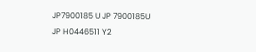JP7900185 U JP 7900185U JP H0446511 Y2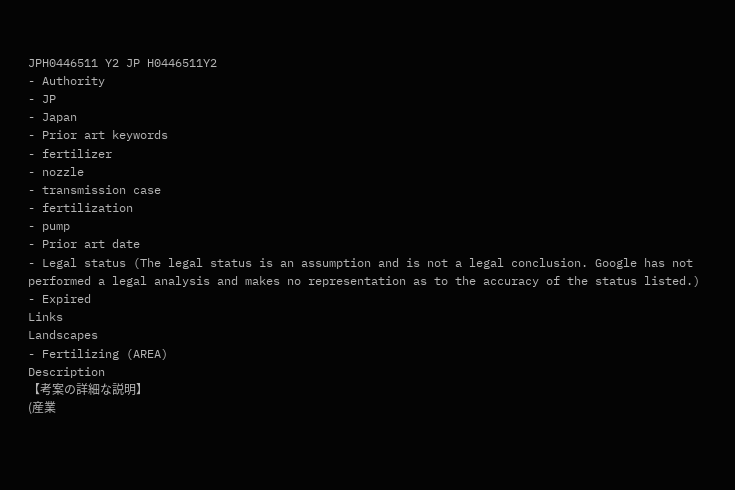JPH0446511 Y2 JP H0446511Y2
- Authority
- JP
- Japan
- Prior art keywords
- fertilizer
- nozzle
- transmission case
- fertilization
- pump
- Prior art date
- Legal status (The legal status is an assumption and is not a legal conclusion. Google has not performed a legal analysis and makes no representation as to the accuracy of the status listed.)
- Expired
Links
Landscapes
- Fertilizing (AREA)
Description
【考案の詳細な説明】
(産業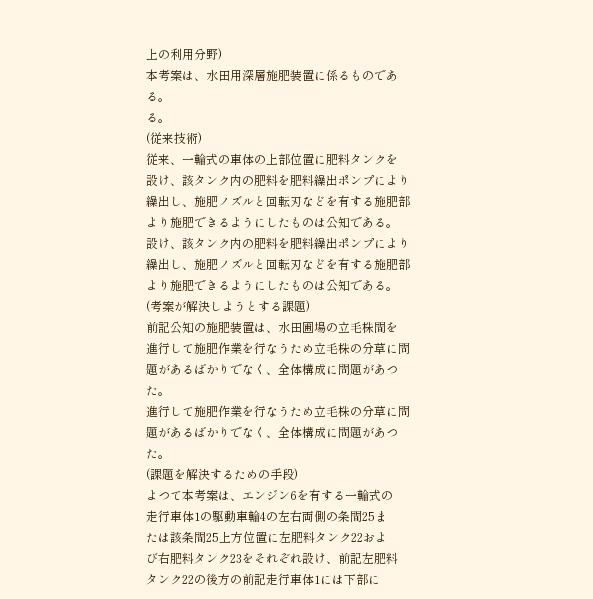上の利用分野)
本考案は、水田用深層施肥装置に係るものであ
る。
る。
(従来技術)
従来、一輪式の車体の上部位置に肥料タンクを
設け、該タンク内の肥料を肥料繰出ポンプにより
繰出し、施肥ノズルと回転刃などを有する施肥部
より施肥できるようにしたものは公知である。
設け、該タンク内の肥料を肥料繰出ポンプにより
繰出し、施肥ノズルと回転刃などを有する施肥部
より施肥できるようにしたものは公知である。
(考案が解決しようとする課題)
前記公知の施肥装置は、水田圃場の立毛株間を
進行して施肥作業を行なうため立毛株の分草に問
題があるばかりでなく、全体構成に問題があつ
た。
進行して施肥作業を行なうため立毛株の分草に問
題があるばかりでなく、全体構成に問題があつ
た。
(課題を解決するための手段)
よつて本考案は、エンジン6を有する一輪式の
走行車体1の駆動車輪4の左右両側の条間25ま
たは該条間25上方位置に左肥料タンク22およ
び右肥料タンク23をそれぞれ設け、前記左肥料
タンク22の後方の前記走行車体1には下部に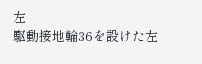左
駆動接地輪36を設けた左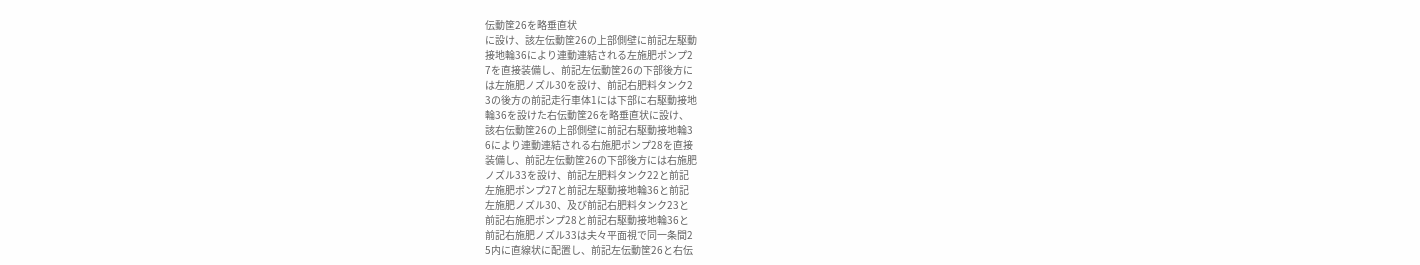伝動筐26を略垂直状
に設け、該左伝動筐26の上部側壁に前記左駆動
接地輪36により連動連結される左施肥ポンプ2
7を直接装備し、前記左伝動筐26の下部後方に
は左施肥ノズル30を設け、前記右肥料タンク2
3の後方の前記走行車体1には下部に右駆動接地
輪36を設けた右伝動筐26を略垂直状に設け、
該右伝動筐26の上部側壁に前記右駆動接地輪3
6により連動連結される右施肥ポンプ28を直接
装備し、前記左伝動筐26の下部後方には右施肥
ノズル33を設け、前記左肥料タンク22と前記
左施肥ポンプ27と前記左駆動接地輪36と前記
左施肥ノズル30、及び前記右肥料タンク23と
前記右施肥ポンプ28と前記右駆動接地輪36と
前記右施肥ノズル33は夫々平面視で同一条間2
5内に直線状に配置し、前記左伝動筐26と右伝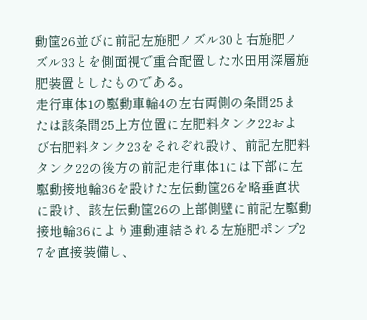動筐26並びに前記左施肥ノズル30と右施肥ノ
ズル33とを側面視で重合配置した水田用深層施
肥装置としたものである。
走行車体1の駆動車輪4の左右両側の条間25ま
たは該条間25上方位置に左肥料タンク22およ
び右肥料タンク23をそれぞれ設け、前記左肥料
タンク22の後方の前記走行車体1には下部に左
駆動接地輪36を設けた左伝動筐26を略垂直状
に設け、該左伝動筐26の上部側壁に前記左駆動
接地輪36により連動連結される左施肥ポンプ2
7を直接装備し、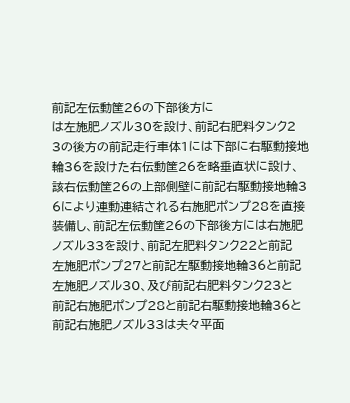前記左伝動筐26の下部後方に
は左施肥ノズル30を設け、前記右肥料タンク2
3の後方の前記走行車体1には下部に右駆動接地
輪36を設けた右伝動筐26を略垂直状に設け、
該右伝動筐26の上部側壁に前記右駆動接地輪3
6により連動連結される右施肥ポンプ28を直接
装備し、前記左伝動筐26の下部後方には右施肥
ノズル33を設け、前記左肥料タンク22と前記
左施肥ポンプ27と前記左駆動接地輪36と前記
左施肥ノズル30、及び前記右肥料タンク23と
前記右施肥ポンプ28と前記右駆動接地輪36と
前記右施肥ノズル33は夫々平面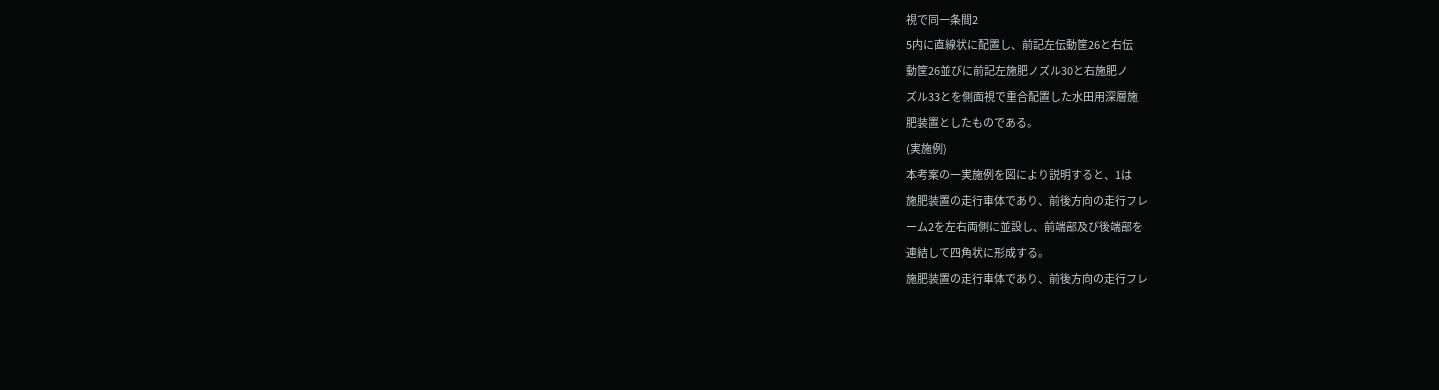視で同一条間2
5内に直線状に配置し、前記左伝動筐26と右伝
動筐26並びに前記左施肥ノズル30と右施肥ノ
ズル33とを側面視で重合配置した水田用深層施
肥装置としたものである。
(実施例)
本考案の一実施例を図により説明すると、1は
施肥装置の走行車体であり、前後方向の走行フレ
ーム2を左右両側に並設し、前端部及び後端部を
連結して四角状に形成する。
施肥装置の走行車体であり、前後方向の走行フレ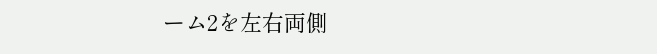ーム2を左右両側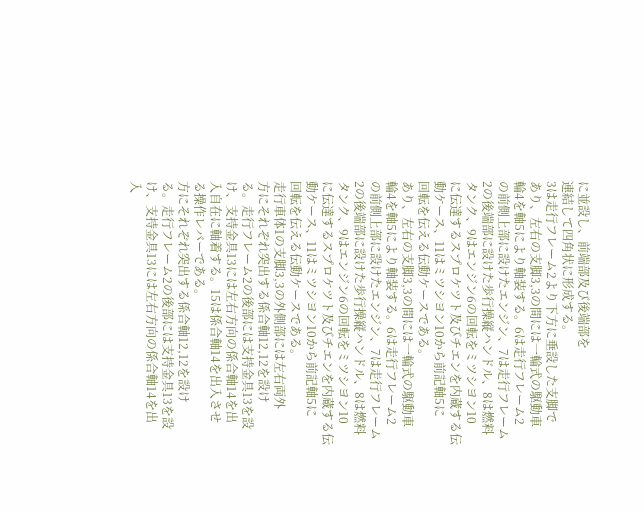に並設し、前端部及び後端部を
連結して四角状に形成する。
3は走行フレーム2より下方に垂設した支脚で
あり、左右の支脚3,3の間には一輪式の駆動車
輪4を軸5により軸装する。6は走行フレーム2
の前側上部に設けたエンジン、7は走行フレーム
2の後端部に設けた歩行操縦ハンドル、8は燃料
タンク、9はエンジン6の回転をミツシヨン10
に伝達するスプロケツト及びチエンを内蔵する伝
動ケース、11はミツシヨン10から前記軸5に
回転を伝える伝動ケースである。
あり、左右の支脚3,3の間には一輪式の駆動車
輪4を軸5により軸装する。6は走行フレーム2
の前側上部に設けたエンジン、7は走行フレーム
2の後端部に設けた歩行操縦ハンドル、8は燃料
タンク、9はエンジン6の回転をミツシヨン10
に伝達するスプロケツト及びチエンを内蔵する伝
動ケース、11はミツシヨン10から前記軸5に
回転を伝える伝動ケースである。
走行車体1の支脚3,3の外側部には左右両外
方にそれぞれ突出する係合軸12,12を設け
る。走行フレーム2の後部には支持金具13を設
け、支持金具13には左右方向の係合軸14を出
入自在に軸着する。15は係合軸14を出入させ
る操作レバーである。
方にそれぞれ突出する係合軸12,12を設け
る。走行フレーム2の後部には支持金具13を設
け、支持金具13には左右方向の係合軸14を出
入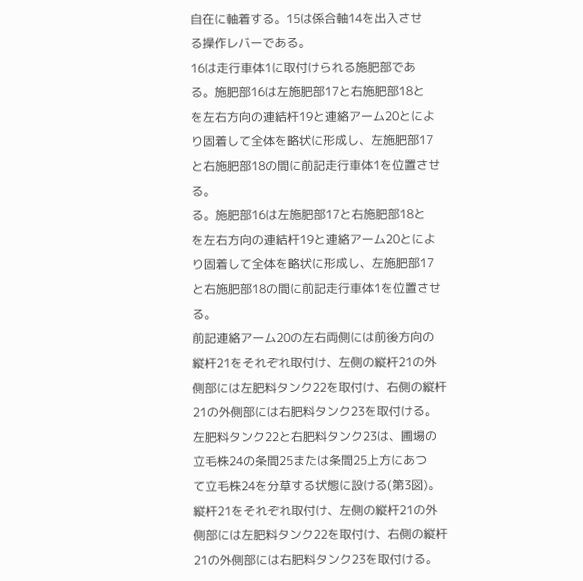自在に軸着する。15は係合軸14を出入させ
る操作レバーである。
16は走行車体1に取付けられる施肥部であ
る。施肥部16は左施肥部17と右施肥部18と
を左右方向の連結杆19と連絡アーム20とによ
り固着して全体を略状に形成し、左施肥部17
と右施肥部18の間に前記走行車体1を位置させ
る。
る。施肥部16は左施肥部17と右施肥部18と
を左右方向の連結杆19と連絡アーム20とによ
り固着して全体を略状に形成し、左施肥部17
と右施肥部18の間に前記走行車体1を位置させ
る。
前記連絡アーム20の左右両側には前後方向の
縦杆21をそれぞれ取付け、左側の縦杆21の外
側部には左肥料タンク22を取付け、右側の縦杆
21の外側部には右肥料タンク23を取付ける。
左肥料タンク22と右肥料タンク23は、圃場の
立毛株24の条間25または条間25上方にあつ
て立毛株24を分草する状態に設ける(第3図)。
縦杆21をそれぞれ取付け、左側の縦杆21の外
側部には左肥料タンク22を取付け、右側の縦杆
21の外側部には右肥料タンク23を取付ける。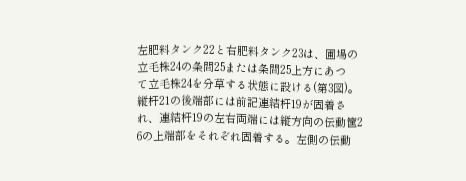左肥料タンク22と右肥料タンク23は、圃場の
立毛株24の条間25または条間25上方にあつ
て立毛株24を分草する状態に設ける(第3図)。
縦杆21の後端部には前記連結杆19が固着さ
れ、連結杆19の左右両端には縦方向の伝動筐2
6の上端部をそれぞれ固着する。左側の伝動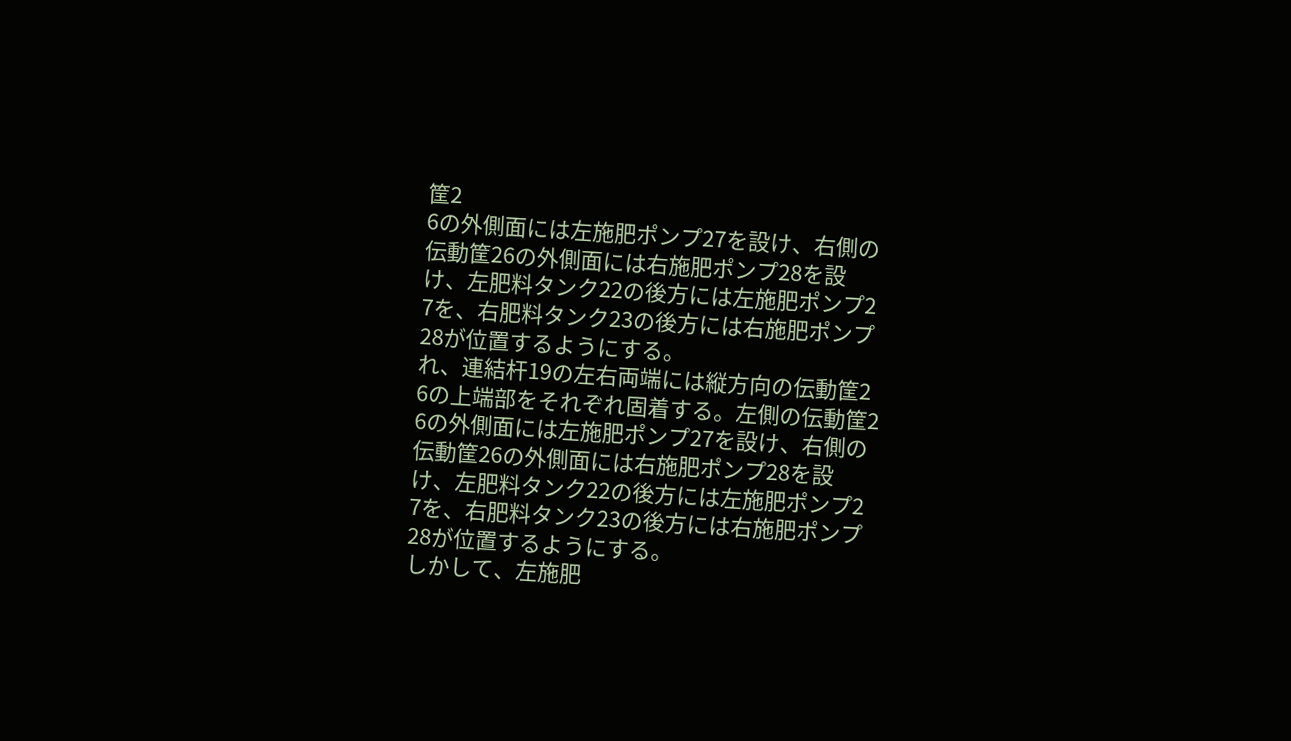筐2
6の外側面には左施肥ポンプ27を設け、右側の
伝動筐26の外側面には右施肥ポンプ28を設
け、左肥料タンク22の後方には左施肥ポンプ2
7を、右肥料タンク23の後方には右施肥ポンプ
28が位置するようにする。
れ、連結杆19の左右両端には縦方向の伝動筐2
6の上端部をそれぞれ固着する。左側の伝動筐2
6の外側面には左施肥ポンプ27を設け、右側の
伝動筐26の外側面には右施肥ポンプ28を設
け、左肥料タンク22の後方には左施肥ポンプ2
7を、右肥料タンク23の後方には右施肥ポンプ
28が位置するようにする。
しかして、左施肥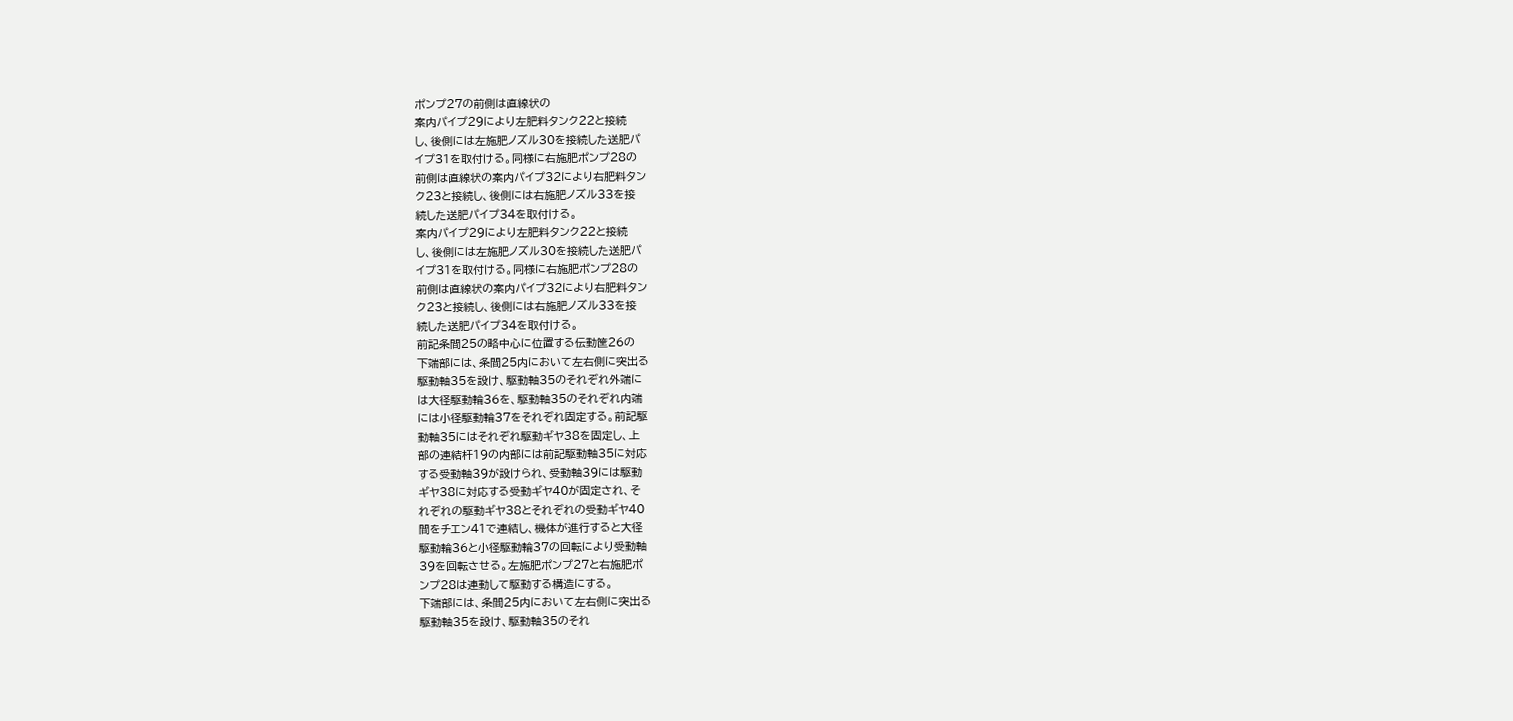ポンプ27の前側は直線状の
案内パイプ29により左肥料タンク22と接続
し、後側には左施肥ノズル30を接続した送肥パ
イプ31を取付ける。同様に右施肥ポンプ28の
前側は直線状の案内パイプ32により右肥料タン
ク23と接続し、後側には右施肥ノズル33を接
続した送肥パイプ34を取付ける。
案内パイプ29により左肥料タンク22と接続
し、後側には左施肥ノズル30を接続した送肥パ
イプ31を取付ける。同様に右施肥ポンプ28の
前側は直線状の案内パイプ32により右肥料タン
ク23と接続し、後側には右施肥ノズル33を接
続した送肥パイプ34を取付ける。
前記条間25の略中心に位置する伝動筐26の
下端部には、条間25内において左右側に突出る
駆動軸35を設け、駆動軸35のそれぞれ外端に
は大径駆動輪36を、駆動軸35のそれぞれ内端
には小径駆動輪37をそれぞれ固定する。前記駆
動軸35にはそれぞれ駆動ギヤ38を固定し、上
部の連結杆19の内部には前記駆動軸35に対応
する受動軸39が設けられ、受動軸39には駆動
ギヤ38に対応する受動ギヤ40が固定され、そ
れぞれの駆動ギヤ38とそれぞれの受動ギヤ40
間をチエン41で連結し、機体が進行すると大径
駆動輪36と小径駆動輪37の回転により受動軸
39を回転させる。左施肥ポンプ27と右施肥ポ
ンプ28は連動して駆動する構造にする。
下端部には、条間25内において左右側に突出る
駆動軸35を設け、駆動軸35のそれ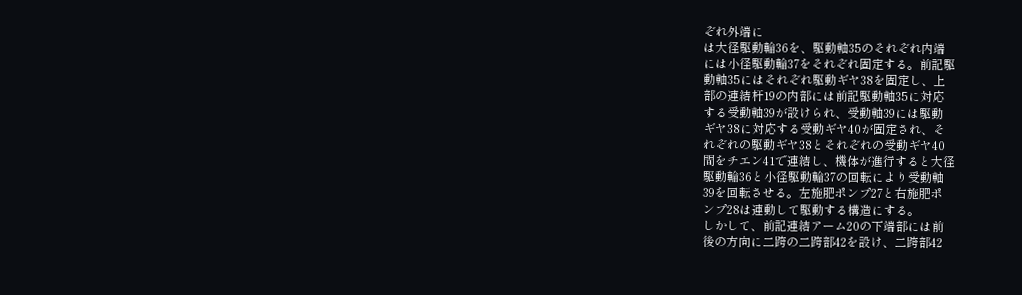ぞれ外端に
は大径駆動輪36を、駆動軸35のそれぞれ内端
には小径駆動輪37をそれぞれ固定する。前記駆
動軸35にはそれぞれ駆動ギヤ38を固定し、上
部の連結杆19の内部には前記駆動軸35に対応
する受動軸39が設けられ、受動軸39には駆動
ギヤ38に対応する受動ギヤ40が固定され、そ
れぞれの駆動ギヤ38とそれぞれの受動ギヤ40
間をチエン41で連結し、機体が進行すると大径
駆動輪36と小径駆動輪37の回転により受動軸
39を回転させる。左施肥ポンプ27と右施肥ポ
ンプ28は連動して駆動する構造にする。
しかして、前記連結アーム20の下端部には前
後の方向に二跨の二跨部42を設け、二跨部42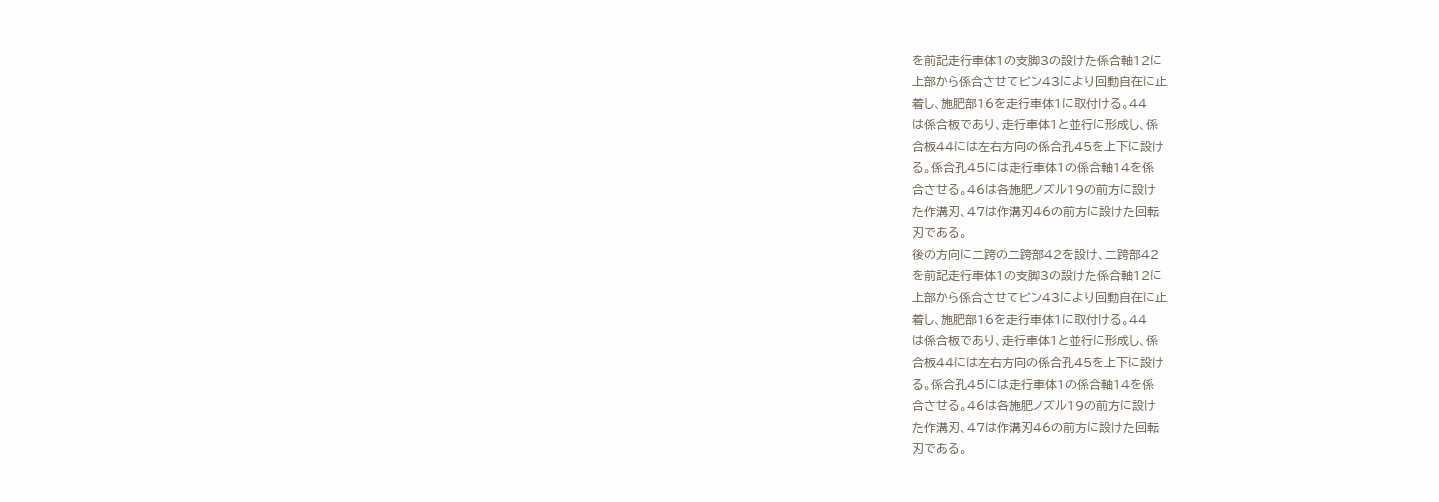を前記走行車体1の支脚3の設けた係合軸12に
上部から係合させてピン43により回動自在に止
着し、施肥部16を走行車体1に取付ける。44
は係合板であり、走行車体1と並行に形成し、係
合板44には左右方向の係合孔45を上下に設け
る。係合孔45には走行車体1の係合軸14を係
合させる。46は各施肥ノズル19の前方に設け
た作溝刃、47は作溝刃46の前方に設けた回転
刃である。
後の方向に二跨の二跨部42を設け、二跨部42
を前記走行車体1の支脚3の設けた係合軸12に
上部から係合させてピン43により回動自在に止
着し、施肥部16を走行車体1に取付ける。44
は係合板であり、走行車体1と並行に形成し、係
合板44には左右方向の係合孔45を上下に設け
る。係合孔45には走行車体1の係合軸14を係
合させる。46は各施肥ノズル19の前方に設け
た作溝刃、47は作溝刃46の前方に設けた回転
刃である。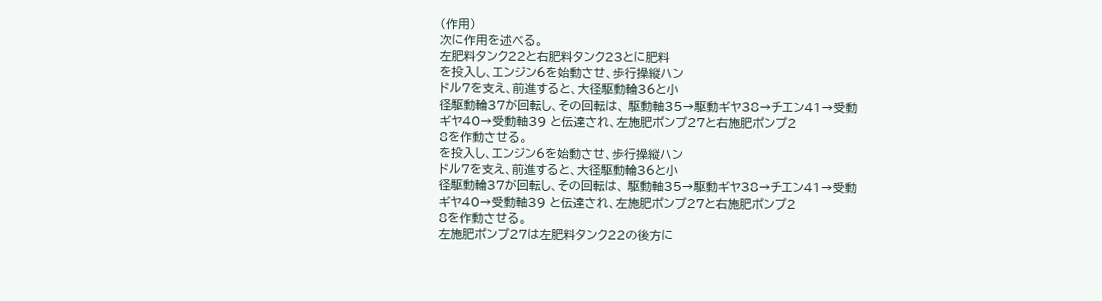(作用)
次に作用を述べる。
左肥料タンク22と右肥料タンク23とに肥料
を投入し、エンジン6を始動させ、歩行操縦ハン
ドル7を支え、前進すると、大径駆動輪36と小
径駆動輪37が回転し、その回転は、 駆動軸35→駆動ギヤ38→チエン41→受動
ギヤ40→受動軸39 と伝達され、左施肥ポンプ27と右施肥ポンプ2
8を作動させる。
を投入し、エンジン6を始動させ、歩行操縦ハン
ドル7を支え、前進すると、大径駆動輪36と小
径駆動輪37が回転し、その回転は、 駆動軸35→駆動ギヤ38→チエン41→受動
ギヤ40→受動軸39 と伝達され、左施肥ポンプ27と右施肥ポンプ2
8を作動させる。
左施肥ポンプ27は左肥料タンク22の後方に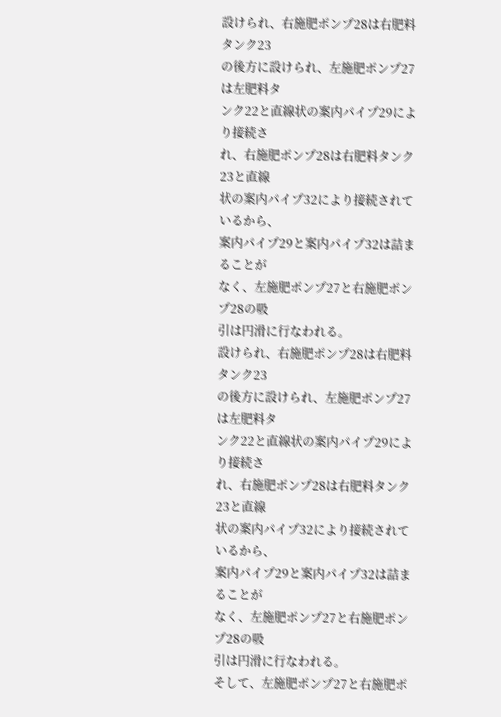設けられ、右施肥ポンプ28は右肥料タンク23
の後方に設けられ、左施肥ポンプ27は左肥料タ
ンク22と直線状の案内パイプ29により接続さ
れ、右施肥ポンプ28は右肥料タンク23と直線
状の案内パイプ32により接続されているから、
案内パイプ29と案内パイプ32は詰まることが
なく、左施肥ポンプ27と右施肥ポンプ28の吸
引は円滑に行なわれる。
設けられ、右施肥ポンプ28は右肥料タンク23
の後方に設けられ、左施肥ポンプ27は左肥料タ
ンク22と直線状の案内パイプ29により接続さ
れ、右施肥ポンプ28は右肥料タンク23と直線
状の案内パイプ32により接続されているから、
案内パイプ29と案内パイプ32は詰まることが
なく、左施肥ポンプ27と右施肥ポンプ28の吸
引は円滑に行なわれる。
そして、左施肥ポンプ27と右施肥ポ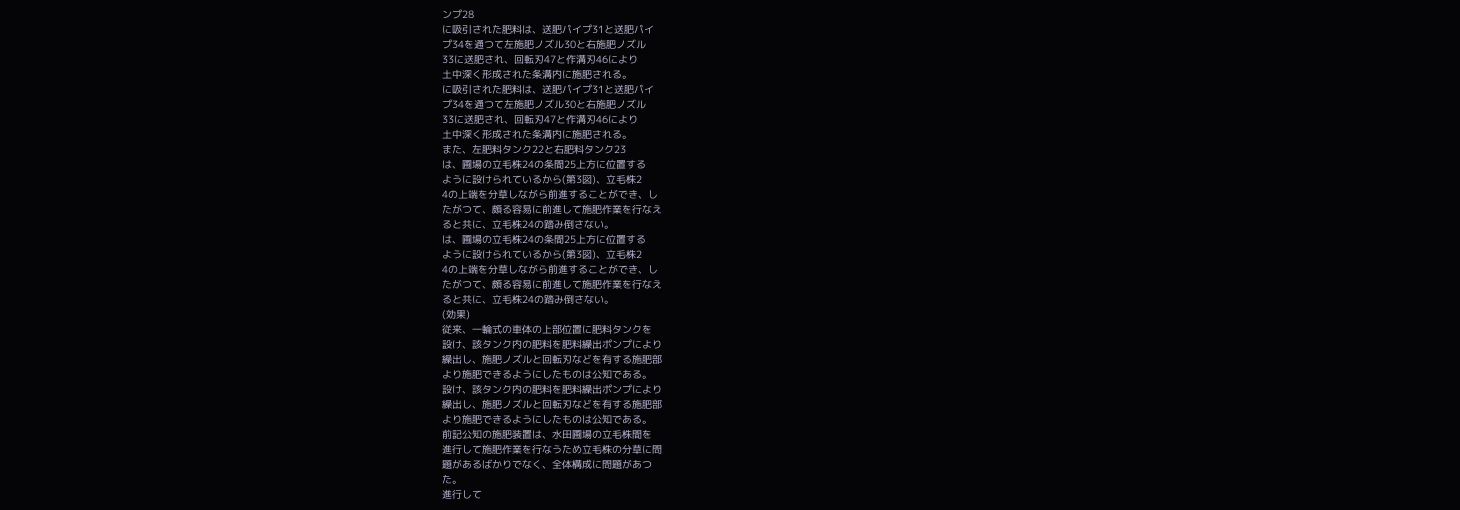ンプ28
に吸引された肥料は、送肥パイプ31と送肥パイ
プ34を通つて左施肥ノズル30と右施肥ノズル
33に送肥され、回転刃47と作溝刃46により
土中深く形成された条溝内に施肥される。
に吸引された肥料は、送肥パイプ31と送肥パイ
プ34を通つて左施肥ノズル30と右施肥ノズル
33に送肥され、回転刃47と作溝刃46により
土中深く形成された条溝内に施肥される。
また、左肥料タンク22と右肥料タンク23
は、圃場の立毛株24の条間25上方に位置する
ように設けられているから(第3図)、立毛株2
4の上端を分草しながら前進することができ、し
たがつて、頗る容易に前進して施肥作業を行なえ
ると共に、立毛株24の踏み倒さない。
は、圃場の立毛株24の条間25上方に位置する
ように設けられているから(第3図)、立毛株2
4の上端を分草しながら前進することができ、し
たがつて、頗る容易に前進して施肥作業を行なえ
ると共に、立毛株24の踏み倒さない。
(効果)
従来、一輪式の車体の上部位置に肥料タンクを
設け、該タンク内の肥料を肥料繰出ポンプにより
繰出し、施肥ノズルと回転刃などを有する施肥部
より施肥できるようにしたものは公知である。
設け、該タンク内の肥料を肥料繰出ポンプにより
繰出し、施肥ノズルと回転刃などを有する施肥部
より施肥できるようにしたものは公知である。
前記公知の施肥装置は、水田圃場の立毛株間を
進行して施肥作業を行なうため立毛株の分草に問
題があるばかりでなく、全体構成に問題があつ
た。
進行して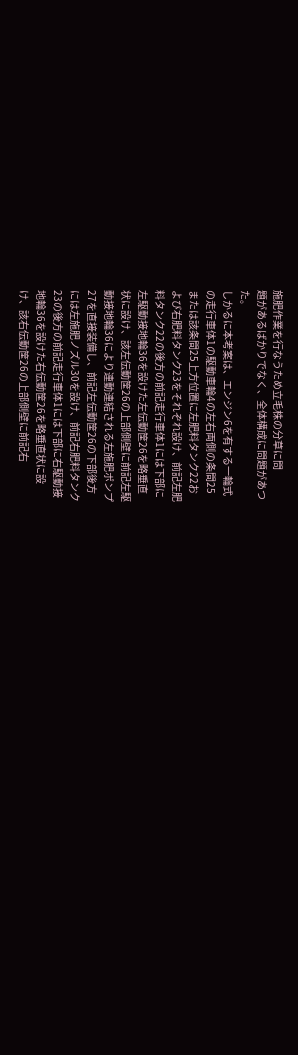施肥作業を行なうため立毛株の分草に問
題があるばかりでなく、全体構成に問題があつ
た。
しかるに本考案は、エンジン6を有する一輪式
の走行車体1の駆動車輪4の左右両側の条間25
または該条間25上方位置に左肥料タンク22お
よび右肥料タンク23をそれぞれ設け、前記左肥
料タンク22の後方の前記走行車体1には下部に
左駆動接地輪36を設けた左伝動筐26を略垂直
状に設け、該左伝動筐26の上部側壁に前記左駆
動接地輪36により連動連結される左施肥ポンプ
27を直接装備し、前記左伝動筐26の下部後方
には左施肥ノズル30を設け、前記右肥料タンク
23の後方の前記走行車体1には下部に右駆動接
地輪36を設けた右伝動筐26を略垂直状に設
け、該右伝動筐26の上部側壁に前記右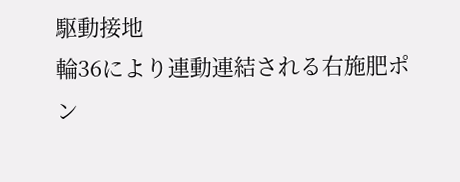駆動接地
輪36により連動連結される右施肥ポン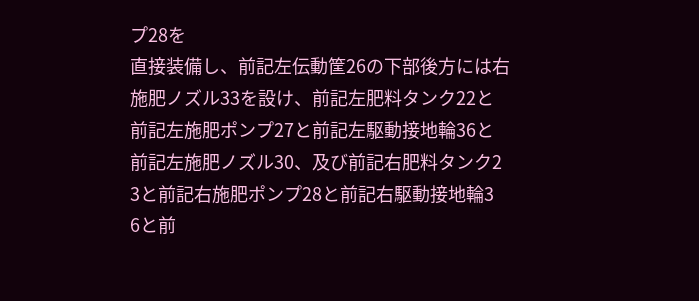プ28を
直接装備し、前記左伝動筐26の下部後方には右
施肥ノズル33を設け、前記左肥料タンク22と
前記左施肥ポンプ27と前記左駆動接地輪36と
前記左施肥ノズル30、及び前記右肥料タンク2
3と前記右施肥ポンプ28と前記右駆動接地輪3
6と前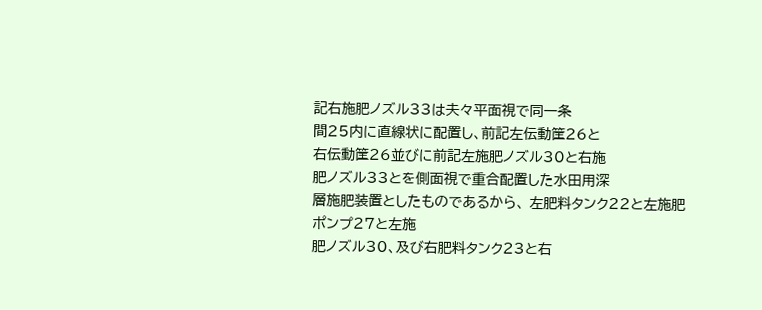記右施肥ノズル33は夫々平面視で同一条
間25内に直線状に配置し、前記左伝動筐26と
右伝動筐26並びに前記左施肥ノズル30と右施
肥ノズル33とを側面視で重合配置した水田用深
層施肥装置としたものであるから、 左肥料タンク22と左施肥ポンプ27と左施
肥ノズル30、及び右肥料タンク23と右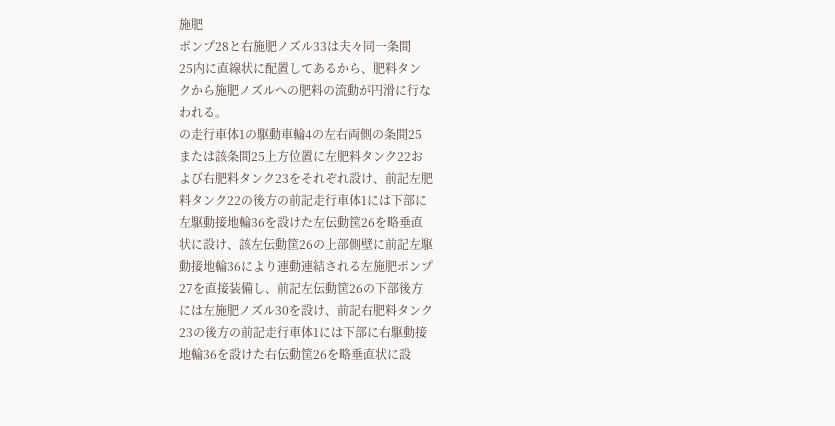施肥
ポンプ28と右施肥ノズル33は夫々同一条間
25内に直線状に配置してあるから、肥料タン
クから施肥ノズルへの肥料の流動が円滑に行な
われる。
の走行車体1の駆動車輪4の左右両側の条間25
または該条間25上方位置に左肥料タンク22お
よび右肥料タンク23をそれぞれ設け、前記左肥
料タンク22の後方の前記走行車体1には下部に
左駆動接地輪36を設けた左伝動筐26を略垂直
状に設け、該左伝動筐26の上部側壁に前記左駆
動接地輪36により連動連結される左施肥ポンプ
27を直接装備し、前記左伝動筐26の下部後方
には左施肥ノズル30を設け、前記右肥料タンク
23の後方の前記走行車体1には下部に右駆動接
地輪36を設けた右伝動筐26を略垂直状に設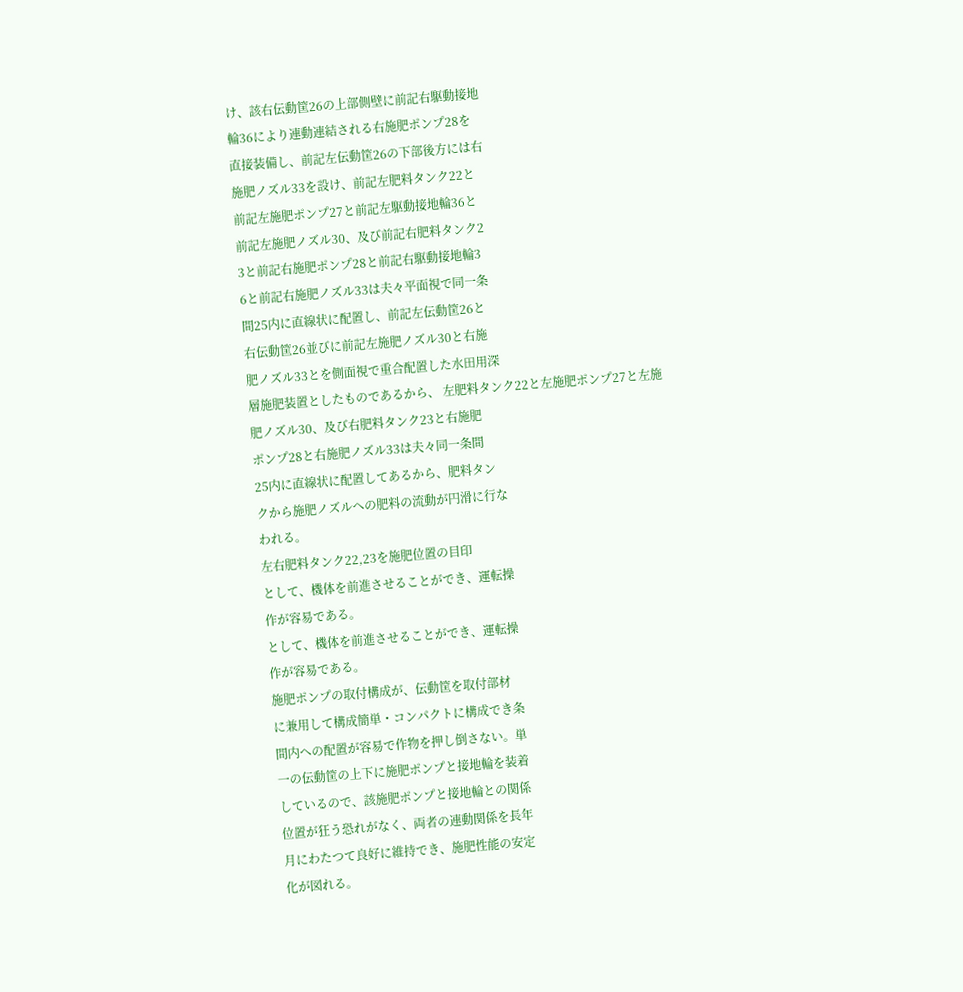け、該右伝動筐26の上部側壁に前記右駆動接地
輪36により連動連結される右施肥ポンプ28を
直接装備し、前記左伝動筐26の下部後方には右
施肥ノズル33を設け、前記左肥料タンク22と
前記左施肥ポンプ27と前記左駆動接地輪36と
前記左施肥ノズル30、及び前記右肥料タンク2
3と前記右施肥ポンプ28と前記右駆動接地輪3
6と前記右施肥ノズル33は夫々平面視で同一条
間25内に直線状に配置し、前記左伝動筐26と
右伝動筐26並びに前記左施肥ノズル30と右施
肥ノズル33とを側面視で重合配置した水田用深
層施肥装置としたものであるから、 左肥料タンク22と左施肥ポンプ27と左施
肥ノズル30、及び右肥料タンク23と右施肥
ポンプ28と右施肥ノズル33は夫々同一条間
25内に直線状に配置してあるから、肥料タン
クから施肥ノズルへの肥料の流動が円滑に行な
われる。
左右肥料タンク22,23を施肥位置の目印
として、機体を前進させることができ、運転操
作が容易である。
として、機体を前進させることができ、運転操
作が容易である。
施肥ポンプの取付構成が、伝動筐を取付部材
に兼用して構成簡単・コンパクトに構成でき条
間内への配置が容易で作物を押し倒さない。単
一の伝動筐の上下に施肥ポンプと接地輪を装着
しているので、該施肥ポンプと接地輪との関係
位置が狂う恐れがなく、両者の連動関係を長年
月にわたつて良好に維持でき、施肥性能の安定
化が図れる。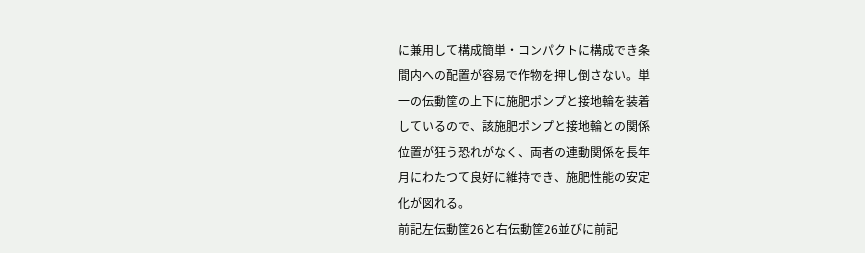に兼用して構成簡単・コンパクトに構成でき条
間内への配置が容易で作物を押し倒さない。単
一の伝動筐の上下に施肥ポンプと接地輪を装着
しているので、該施肥ポンプと接地輪との関係
位置が狂う恐れがなく、両者の連動関係を長年
月にわたつて良好に維持でき、施肥性能の安定
化が図れる。
前記左伝動筐26と右伝動筐26並びに前記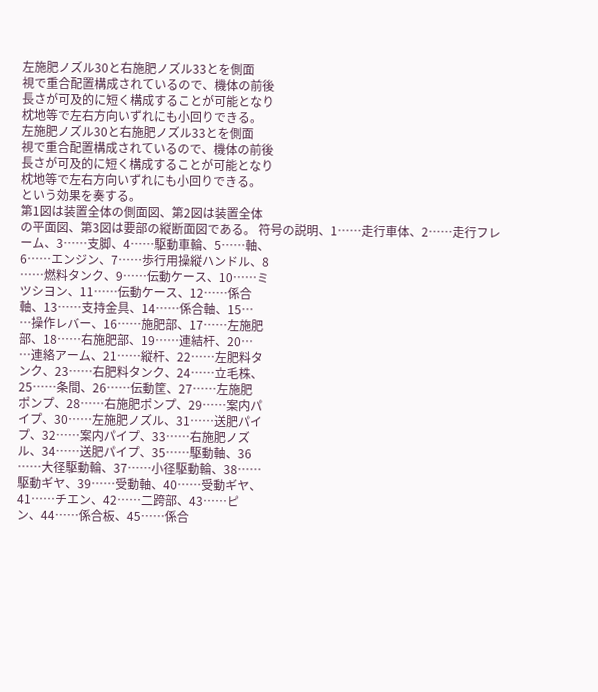左施肥ノズル30と右施肥ノズル33とを側面
視で重合配置構成されているので、機体の前後
長さが可及的に短く構成することが可能となり
枕地等で左右方向いずれにも小回りできる。
左施肥ノズル30と右施肥ノズル33とを側面
視で重合配置構成されているので、機体の前後
長さが可及的に短く構成することが可能となり
枕地等で左右方向いずれにも小回りできる。
という効果を奏する。
第1図は装置全体の側面図、第2図は装置全体
の平面図、第3図は要部の縦断面図である。 符号の説明、1……走行車体、2……走行フレ
ーム、3……支脚、4……駆動車輪、5……軸、
6……エンジン、7……歩行用操縦ハンドル、8
……燃料タンク、9……伝動ケース、10……ミ
ツシヨン、11……伝動ケース、12……係合
軸、13……支持金具、14……係合軸、15…
…操作レバー、16……施肥部、17……左施肥
部、18……右施肥部、19……連結杆、20…
…連絡アーム、21……縦杆、22……左肥料タ
ンク、23……右肥料タンク、24……立毛株、
25……条間、26……伝動筐、27……左施肥
ポンプ、28……右施肥ポンプ、29……案内パ
イプ、30……左施肥ノズル、31……送肥パイ
プ、32……案内パイプ、33……右施肥ノズ
ル、34……送肥パイプ、35……駆動軸、36
……大径駆動輪、37……小径駆動輪、38……
駆動ギヤ、39……受動軸、40……受動ギヤ、
41……チエン、42……二跨部、43……ピ
ン、44……係合板、45……係合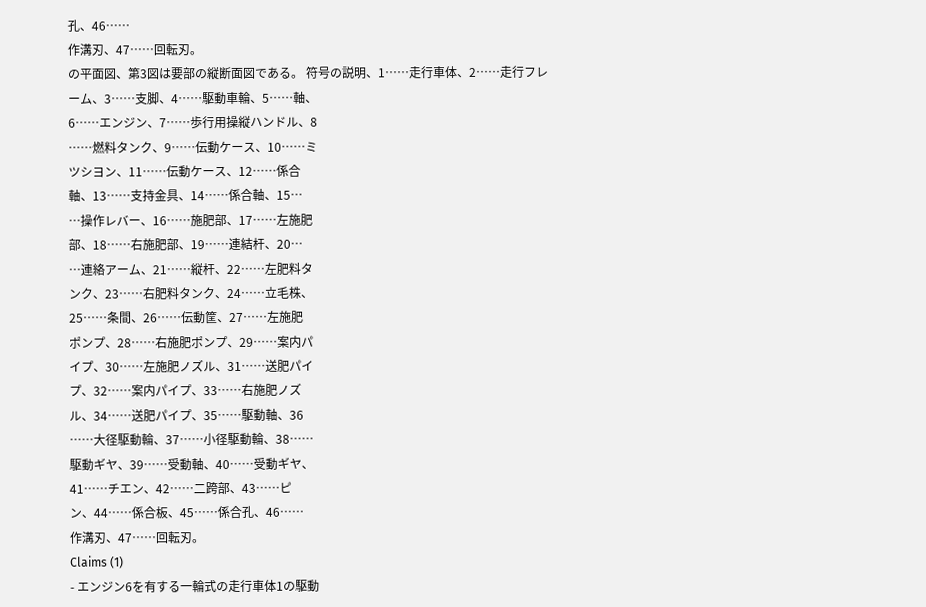孔、46……
作溝刃、47……回転刃。
の平面図、第3図は要部の縦断面図である。 符号の説明、1……走行車体、2……走行フレ
ーム、3……支脚、4……駆動車輪、5……軸、
6……エンジン、7……歩行用操縦ハンドル、8
……燃料タンク、9……伝動ケース、10……ミ
ツシヨン、11……伝動ケース、12……係合
軸、13……支持金具、14……係合軸、15…
…操作レバー、16……施肥部、17……左施肥
部、18……右施肥部、19……連結杆、20…
…連絡アーム、21……縦杆、22……左肥料タ
ンク、23……右肥料タンク、24……立毛株、
25……条間、26……伝動筐、27……左施肥
ポンプ、28……右施肥ポンプ、29……案内パ
イプ、30……左施肥ノズル、31……送肥パイ
プ、32……案内パイプ、33……右施肥ノズ
ル、34……送肥パイプ、35……駆動軸、36
……大径駆動輪、37……小径駆動輪、38……
駆動ギヤ、39……受動軸、40……受動ギヤ、
41……チエン、42……二跨部、43……ピ
ン、44……係合板、45……係合孔、46……
作溝刃、47……回転刃。
Claims (1)
- エンジン6を有する一輪式の走行車体1の駆動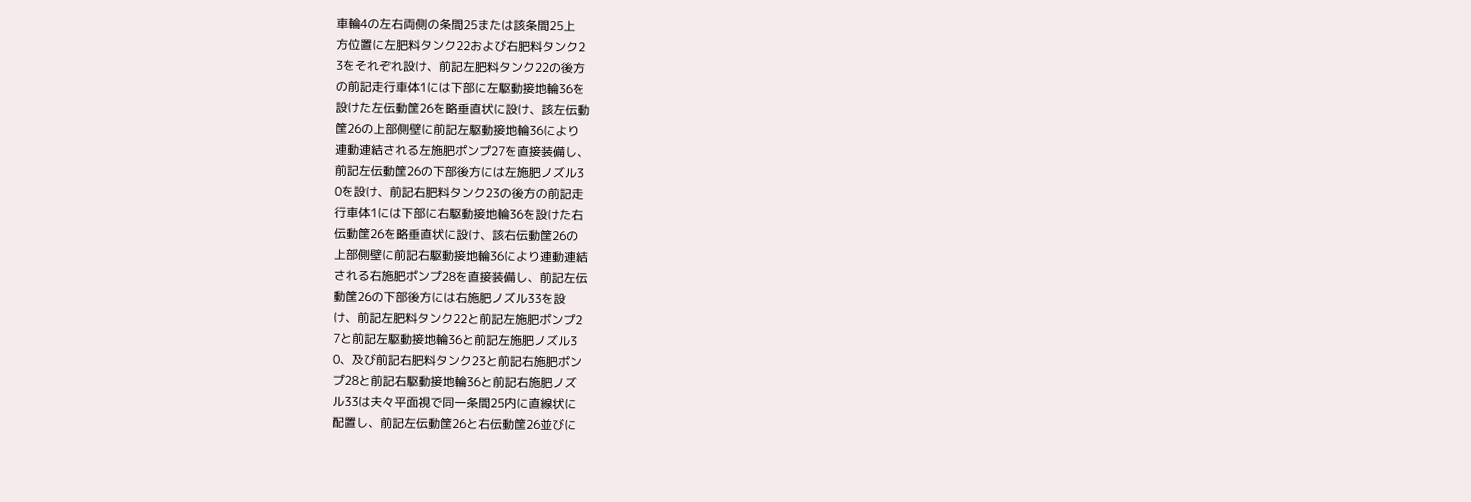車輪4の左右両側の条間25または該条間25上
方位置に左肥料タンク22および右肥料タンク2
3をそれぞれ設け、前記左肥料タンク22の後方
の前記走行車体1には下部に左駆動接地輪36を
設けた左伝動筐26を略垂直状に設け、該左伝動
筐26の上部側壁に前記左駆動接地輪36により
連動連結される左施肥ポンプ27を直接装備し、
前記左伝動筐26の下部後方には左施肥ノズル3
0を設け、前記右肥料タンク23の後方の前記走
行車体1には下部に右駆動接地輪36を設けた右
伝動筐26を略垂直状に設け、該右伝動筐26の
上部側壁に前記右駆動接地輪36により連動連結
される右施肥ポンプ28を直接装備し、前記左伝
動筐26の下部後方には右施肥ノズル33を設
け、前記左肥料タンク22と前記左施肥ポンプ2
7と前記左駆動接地輪36と前記左施肥ノズル3
0、及び前記右肥料タンク23と前記右施肥ポン
プ28と前記右駆動接地輪36と前記右施肥ノズ
ル33は夫々平面視で同一条間25内に直線状に
配置し、前記左伝動筐26と右伝動筐26並びに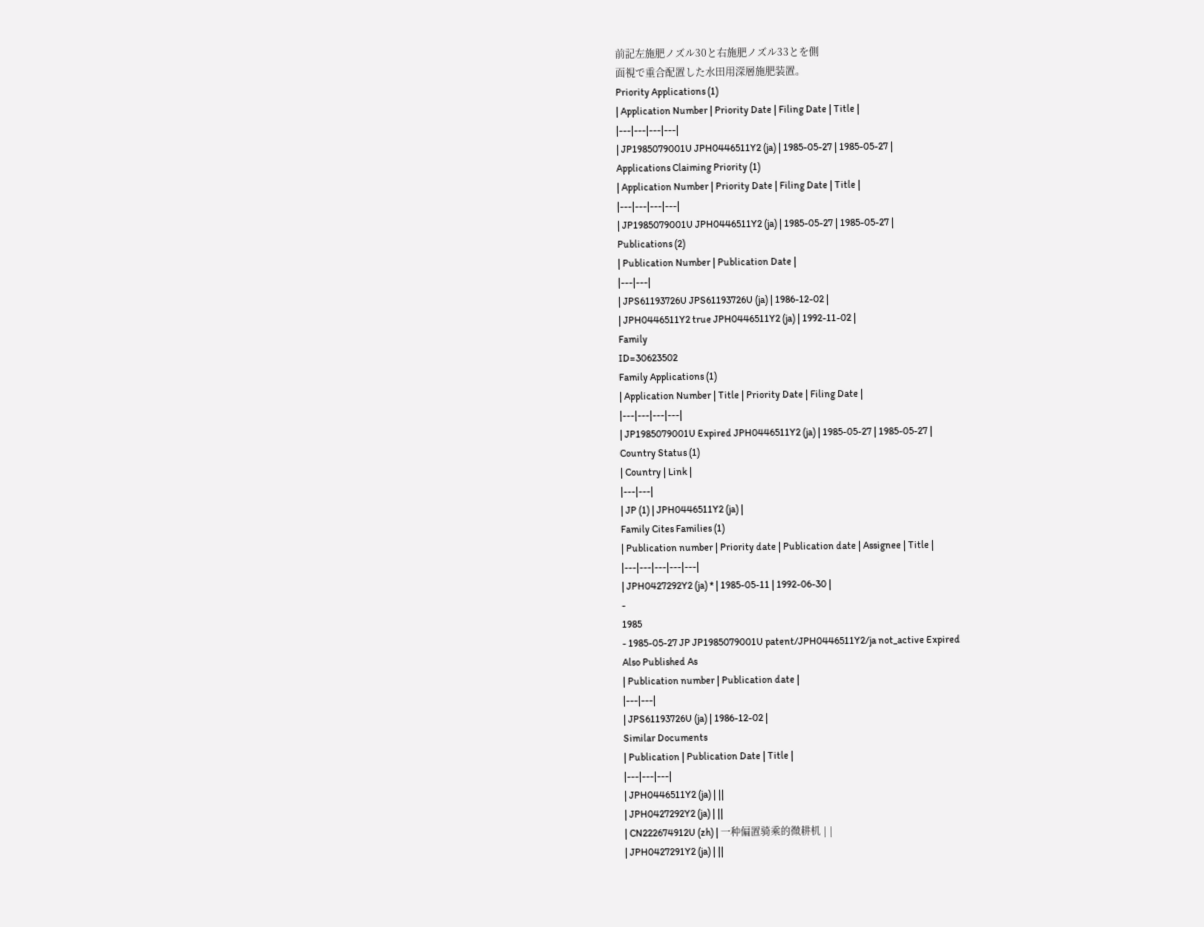前記左施肥ノズル30と右施肥ノズル33とを側
面視で重合配置した水田用深層施肥装置。
Priority Applications (1)
| Application Number | Priority Date | Filing Date | Title |
|---|---|---|---|
| JP1985079001U JPH0446511Y2 (ja) | 1985-05-27 | 1985-05-27 |
Applications Claiming Priority (1)
| Application Number | Priority Date | Filing Date | Title |
|---|---|---|---|
| JP1985079001U JPH0446511Y2 (ja) | 1985-05-27 | 1985-05-27 |
Publications (2)
| Publication Number | Publication Date |
|---|---|
| JPS61193726U JPS61193726U (ja) | 1986-12-02 |
| JPH0446511Y2 true JPH0446511Y2 (ja) | 1992-11-02 |
Family
ID=30623502
Family Applications (1)
| Application Number | Title | Priority Date | Filing Date |
|---|---|---|---|
| JP1985079001U Expired JPH0446511Y2 (ja) | 1985-05-27 | 1985-05-27 |
Country Status (1)
| Country | Link |
|---|---|
| JP (1) | JPH0446511Y2 (ja) |
Family Cites Families (1)
| Publication number | Priority date | Publication date | Assignee | Title |
|---|---|---|---|---|
| JPH0427292Y2 (ja) * | 1985-05-11 | 1992-06-30 |
-
1985
- 1985-05-27 JP JP1985079001U patent/JPH0446511Y2/ja not_active Expired
Also Published As
| Publication number | Publication date |
|---|---|
| JPS61193726U (ja) | 1986-12-02 |
Similar Documents
| Publication | Publication Date | Title |
|---|---|---|
| JPH0446511Y2 (ja) | ||
| JPH0427292Y2 (ja) | ||
| CN222674912U (zh) | 一种偏置骑乘的微耕机 | |
| JPH0427291Y2 (ja) | ||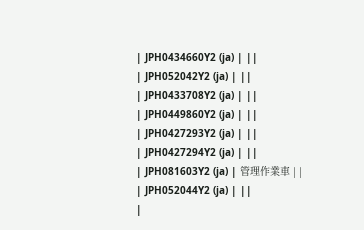| JPH0434660Y2 (ja) | ||
| JPH052042Y2 (ja) | ||
| JPH0433708Y2 (ja) | ||
| JPH0449860Y2 (ja) | ||
| JPH0427293Y2 (ja) | ||
| JPH0427294Y2 (ja) | ||
| JPH081603Y2 (ja) | 管理作業車 | |
| JPH052044Y2 (ja) | ||
|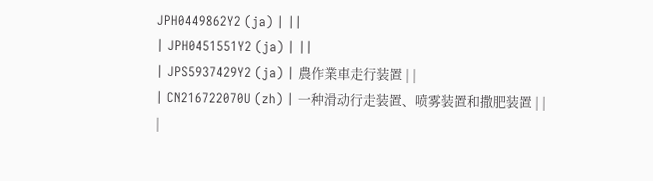JPH0449862Y2 (ja) | ||
| JPH0451551Y2 (ja) | ||
| JPS5937429Y2 (ja) | 農作業車走行装置 | |
| CN216722070U (zh) | 一种滑动行走装置、喷雾装置和撒肥装置 | |
|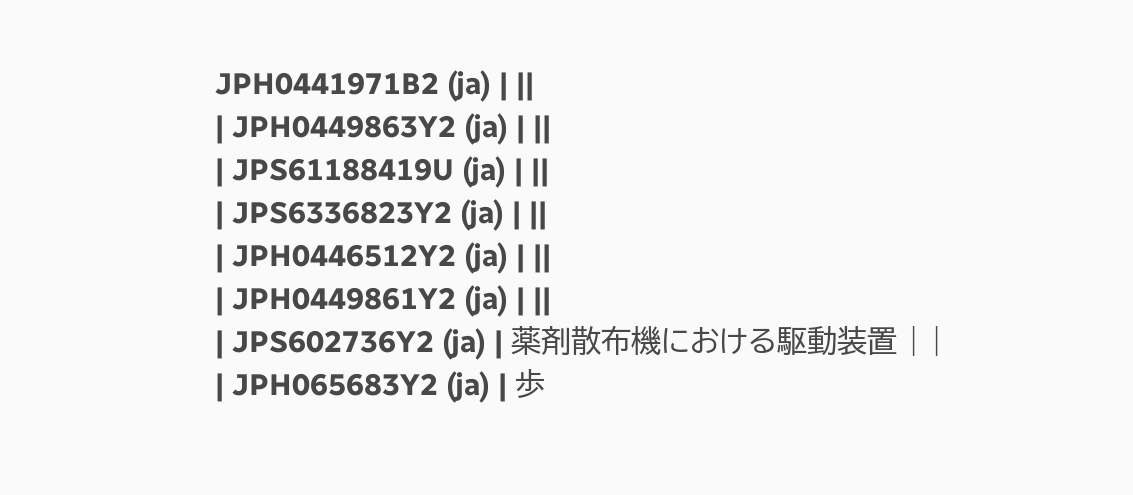JPH0441971B2 (ja) | ||
| JPH0449863Y2 (ja) | ||
| JPS61188419U (ja) | ||
| JPS6336823Y2 (ja) | ||
| JPH0446512Y2 (ja) | ||
| JPH0449861Y2 (ja) | ||
| JPS602736Y2 (ja) | 薬剤散布機における駆動装置 | |
| JPH065683Y2 (ja) | 歩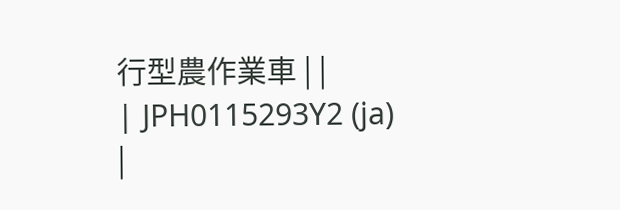行型農作業車 | |
| JPH0115293Y2 (ja) |